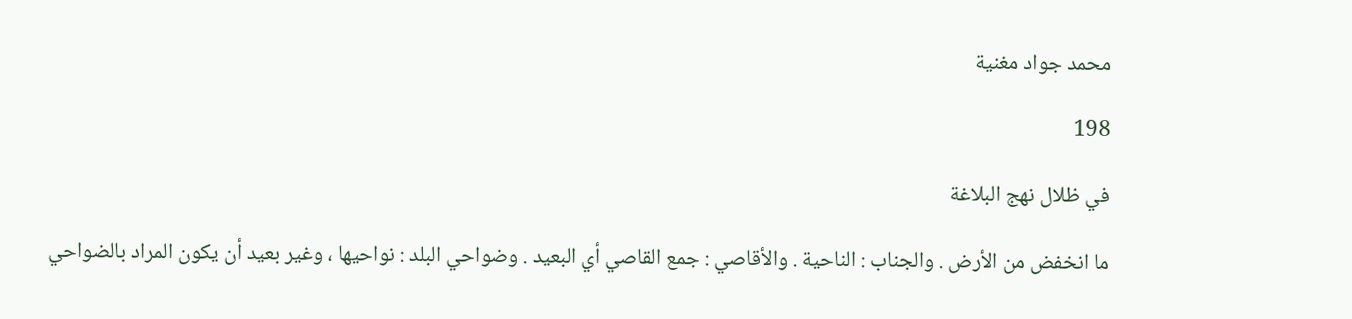محمد جواد مغنية

198

في ظلال نهج البلاغة

ما انخفض من الأرض . والجناب : الناحية . والأقاصي : جمع القاصي أي البعيد . وضواحي البلد : نواحيها ، وغير بعيد أن يكون المراد بالضواحي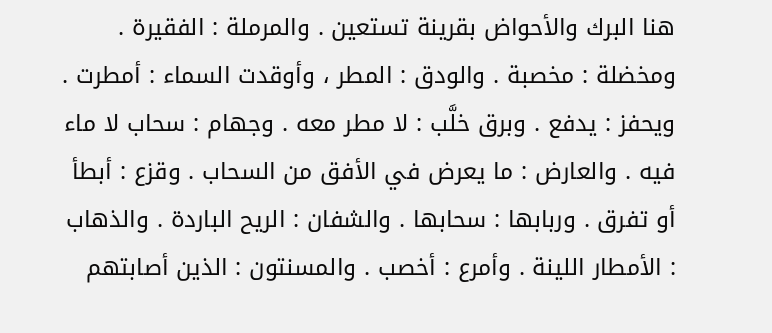هنا البرك والأحواض بقرينة تستعين . والمرملة : الفقيرة . ومخضلة : مخصبة . والودق : المطر ، وأوقدت السماء : أمطرت . ويحفز : يدفع . وبرق خلَّب : لا مطر معه . وجهام : سحاب لا ماء فيه . والعارض : ما يعرض في الأفق من السحاب . وقزع : أبطأ أو تفرق . وربابها : سحابها . والشفان : الريح الباردة . والذهاب : الأمطار اللينة . وأمرع : أخصب . والمسنتون : الذين أصابتهم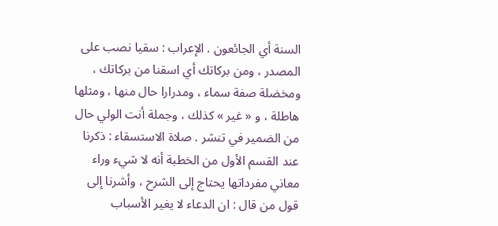السنة أي الجائعون . الإعراب : سقيا نصب على المصدر ، ومن بركاتك أي اسقنا من بركاتك ، ومخضلة صفة سماء ، ومدرارا حال منها ، ومثلها هاطلة ، و « غير » كذلك ، وجملة أنت الولي حال من الضمير في تنشر . صلاة الاستسقاء : ذكرنا عند القسم الأول من الخطبة أنه لا شيء وراء معاني مفرداتها يحتاج إلى الشرح ، وأشرنا إلى قول من قال : ان الدعاء لا يغير الأسباب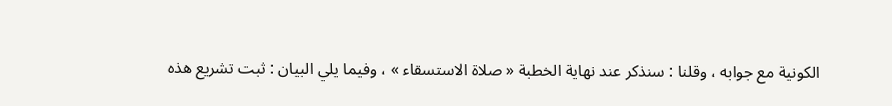الكونية مع جوابه ، وقلنا : سنذكر عند نهاية الخطبة « صلاة الاستسقاء » ، وفيما يلي البيان : ثبت تشريع هذه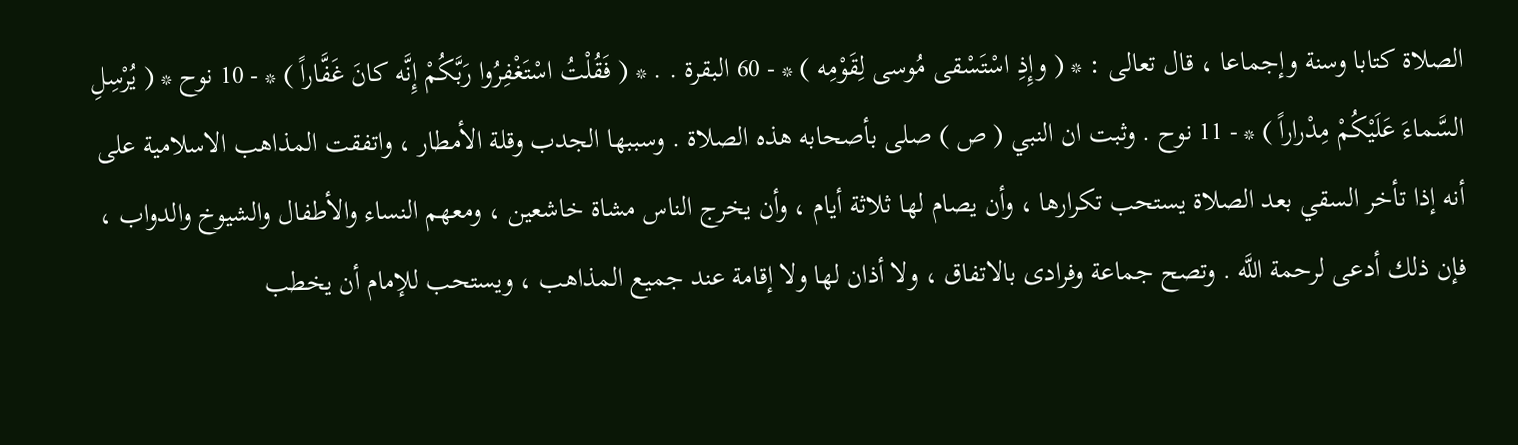الصلاة كتابا وسنة وإجماعا ، قال تعالى : * ( وإِذِ اسْتَسْقى مُوسى لِقَوْمِه ) * - 60 البقرة . . * ( فَقُلْتُ اسْتَغْفِرُوا رَبَّكُمْ إِنَّه كانَ غَفَّاراً ) * - 10 نوح * ( يُرْسِلِ السَّماءَ عَلَيْكُمْ مِدْراراً ) * - 11 نوح . وثبت ان النبي ( ص ) صلى بأصحابه هذه الصلاة . وسببها الجدب وقلة الأمطار ، واتفقت المذاهب الاسلامية على أنه إذا تأخر السقي بعد الصلاة يستحب تكرارها ، وأن يصام لها ثلاثة أيام ، وأن يخرج الناس مشاة خاشعين ، ومعهم النساء والأطفال والشيوخ والدواب ، فإن ذلك أدعى لرحمة اللَّه . وتصح جماعة وفرادى بالاتفاق ، ولا أذان لها ولا إقامة عند جميع المذاهب ، ويستحب للإمام أن يخطب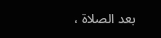بعد الصلاة ،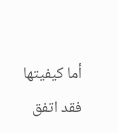أما كيفيتها فقد اتفق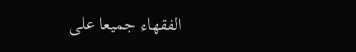الفقهاء جميعا على